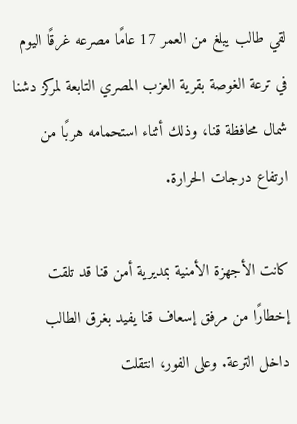لقي طالب يبلغ من العمر 17 عامًا مصرعه غرقًا اليوم في ترعة الغوصة بقرية العزب المصري التابعة لمركز دشنا شمال محافظة قنا، وذلك أثناء استحمامه هربًا من ارتفاع درجات الحرارة.

كانت الأجهزة الأمنية بمديرية أمن قنا قد تلقت إخطارًا من مرفق إسعاف قنا يفيد بغرق الطالب داخل الترعة. وعلى الفور، انتقلت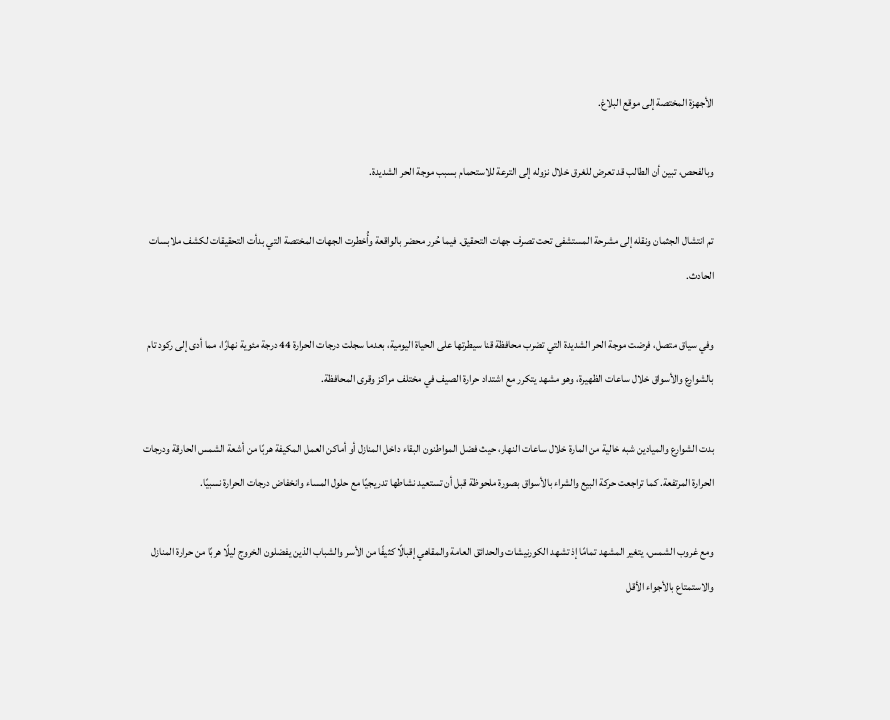الأجهزة المختصة إلى موقع البلاغ.

وبالفحص، تبين أن الطالب قد تعرض للغرق خلال نزوله إلى الترعة للاستحمام بسبب موجة الحر الشديدة.

تم انتشال الجثمان ونقله إلى مشرحة المستشفى تحت تصرف جهات التحقيق. فيما حُرر محضر بالواقعة وأُخطرت الجهات المختصة التي بدأت التحقيقات لكشف ملابسات الحادث.

وفي سياق متصل، فرضت موجة الحر الشديدة التي تضرب محافظة قنا سيطرتها على الحياة اليومية، بعدما سجلت درجات الحرارة 44 درجة مئوية نهارًا، مما أدى إلى ركود تام بالشوارع والأسواق خلال ساعات الظهيرة، وهو مشهد يتكرر مع اشتداد حرارة الصيف في مختلف مراكز وقرى المحافظة.

بدت الشوارع والميادين شبه خالية من المارة خلال ساعات النهار، حيث فضل المواطنون البقاء داخل المنازل أو أماكن العمل المكيفة هربًا من أشعة الشمس الحارقة ودرجات الحرارة المرتفعة. كما تراجعت حركة البيع والشراء بالأسواق بصورة ملحوظة قبل أن تستعيد نشاطها تدريجيًا مع حلول المساء وانخفاض درجات الحرارة نسبيًا.

ومع غروب الشمس، يتغير المشهد تمامًا إذ تشهد الكورنيشات والحدائق العامة والمقاهي إقبالًا كثيفًا من الأسر والشباب الذين يفضلون الخروج ليلًا هربًا من حرارة المنازل والاستمتاع بالأجواء الأقل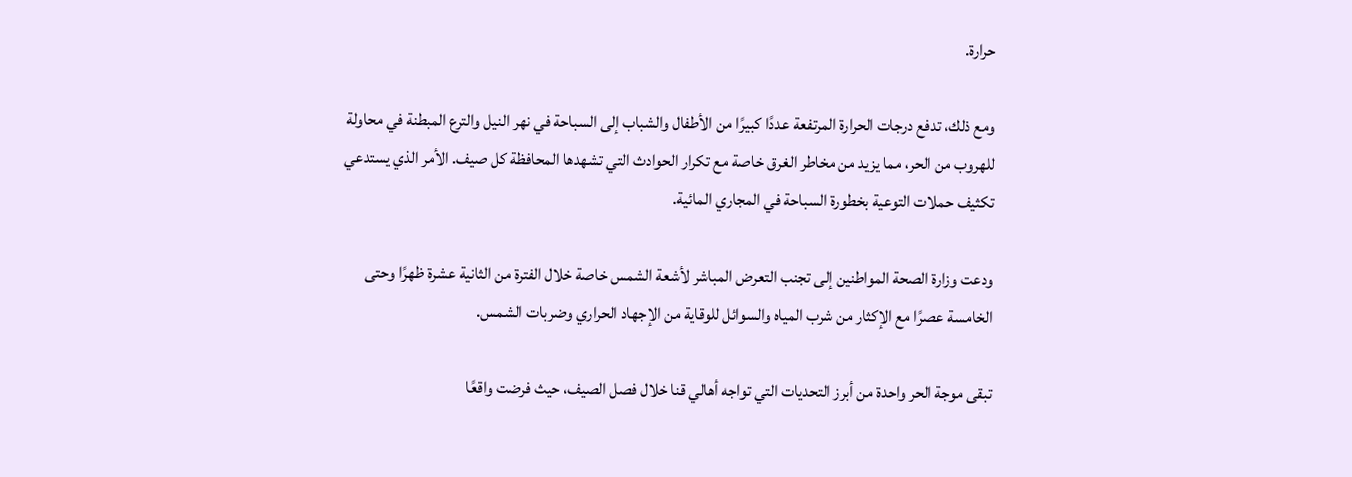حرارة.

ومع ذلك، تدفع درجات الحرارة المرتفعة عددًا كبيرًا من الأطفال والشباب إلى السباحة في نهر النيل والترع المبطنة في محاولة للهروب من الحر، مما يزيد من مخاطر الغرق خاصة مع تكرار الحوادث التي تشهدها المحافظة كل صيف. الأمر الذي يستدعي تكثيف حملات التوعية بخطورة السباحة في المجاري المائية.

ودعت وزارة الصحة المواطنين إلى تجنب التعرض المباشر لأشعة الشمس خاصة خلال الفترة من الثانية عشرة ظهرًا وحتى الخامسة عصرًا مع الإكثار من شرب المياه والسوائل للوقاية من الإجهاد الحراري وضربات الشمس.

تبقى موجة الحر واحدة من أبرز التحديات التي تواجه أهالي قنا خلال فصل الصيف، حيث فرضت واقعًا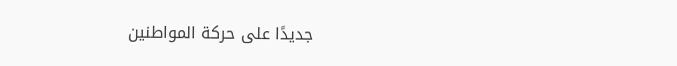جديدًا على حركة المواطنين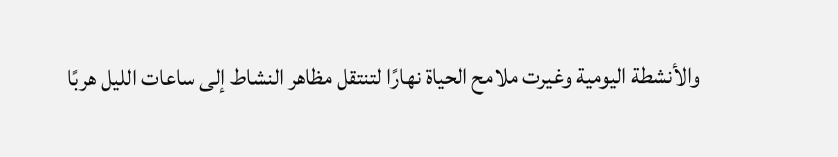والأنشطة اليومية وغيرت ملامح الحياة نهارًا لتنتقل مظاهر النشاط إلى ساعات الليل هربًا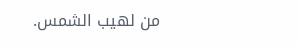من لهيب الشمس.